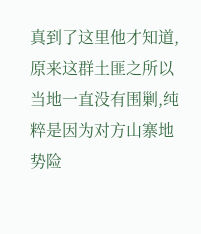真到了这里他才知道,原来这群土匪之所以当地一直没有围剿,纯粹是因为对方山寨地势险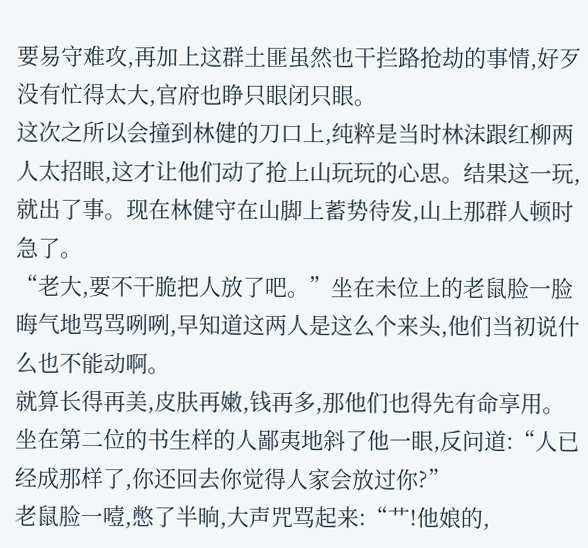要易守难攻,再加上这群土匪虽然也干拦路抢劫的事情,好歹没有忙得太大,官府也睁只眼闭只眼。
这次之所以会撞到林健的刀口上,纯粹是当时林沫跟红柳两人太招眼,这才让他们动了抢上山玩玩的心思。结果这一玩,就出了事。现在林健守在山脚上蓄势待发,山上那群人顿时急了。
“老大,要不干脆把人放了吧。”坐在未位上的老鼠脸一脸晦气地骂骂咧咧,早知道这两人是这么个来头,他们当初说什么也不能动啊。
就算长得再美,皮肤再嫩,钱再多,那他们也得先有命享用。
坐在第二位的书生样的人鄙夷地斜了他一眼,反问道:“人已经成那样了,你还回去你觉得人家会放过你?”
老鼠脸一噎,憋了半晌,大声咒骂起来:“艹!他娘的,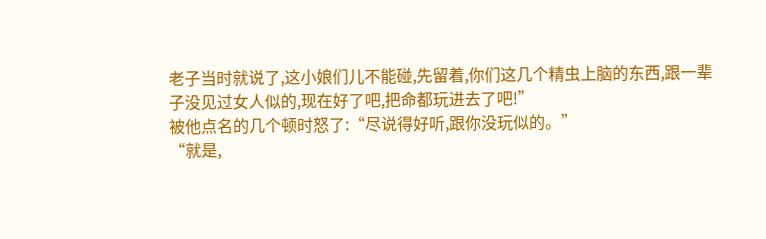老子当时就说了,这小娘们儿不能碰,先留着,你们这几个精虫上脑的东西,跟一辈子没见过女人似的,现在好了吧,把命都玩进去了吧!”
被他点名的几个顿时怒了:“尽说得好听,跟你没玩似的。”
“就是,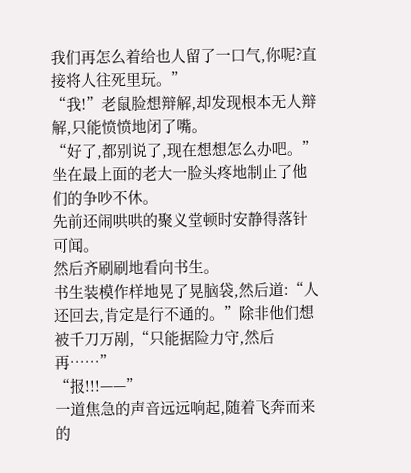我们再怎么着给也人留了一口气,你呢?直接将人往死里玩。”
“我!”老鼠脸想辩解,却发现根本无人辩解,只能愤愤地闭了嘴。
“好了,都别说了,现在想想怎么办吧。”坐在最上面的老大一脸头疼地制止了他们的争吵不休。
先前还闹哄哄的聚义堂顿时安静得落针可闻。
然后齐刷刷地看向书生。
书生装模作样地晃了晃脑袋,然后道:“人还回去,肯定是行不通的。”除非他们想被千刀万剐,“只能据险力守,然后再……”
“报!!!——”
一道焦急的声音远远响起,随着飞奔而来的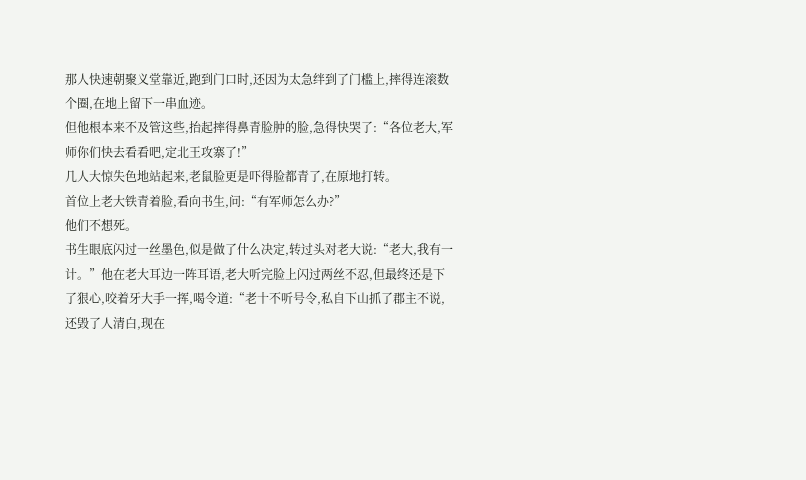那人快速朝聚义堂靠近,跑到门口时,还因为太急绊到了门槛上,摔得连滚数个圈,在地上留下一串血迹。
但他根本来不及管这些,抬起摔得鼻青脸肿的脸,急得快哭了:“各位老大,军师你们快去看看吧,定北王攻寨了!”
几人大惊失色地站起来,老鼠脸更是吓得脸都青了,在原地打转。
首位上老大铁青着脸,看向书生,问:“有军师怎么办?”
他们不想死。
书生眼底闪过一丝墨色,似是做了什么决定,转过头对老大说:“老大,我有一计。”他在老大耳边一阵耳语,老大听完脸上闪过两丝不忍,但最终还是下了狠心,咬着牙大手一挥,喝令道:“老十不听号令,私自下山抓了郡主不说,还毁了人清白,现在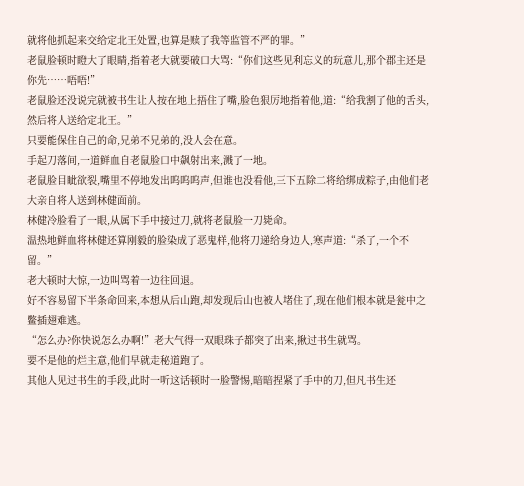就将他抓起来交给定北王处置,也算是赎了我等监管不严的罪。”
老鼠脸顿时瞪大了眼睛,指着老大就要破口大骂:“你们这些见利忘义的玩意儿,那个郡主还是你先……唔唔!”
老鼠脸还没说完就被书生让人按在地上捂住了嘴,脸色狠厉地指着他,道:“给我割了他的舌头,然后将人送给定北王。”
只要能保住自己的命,兄弟不兄弟的,没人会在意。
手起刀落间,一道鲜血自老鼠脸口中飙射出来,溅了一地。
老鼠脸目眦欲裂,嘴里不停地发出呜呜呜声,但谁也没看他,三下五除二将给绑成粽子,由他们老大亲自将人送到林健面前。
林健冷脸看了一眼,从属下手中接过刀,就将老鼠脸一刀毙命。
温热地鲜血将林健还算刚毅的脸染成了恶鬼样,他将刀递给身边人,寒声道:“杀了,一个不留。”
老大顿时大惊,一边叫骂着一边往回退。
好不容易留下半条命回来,本想从后山跑,却发现后山也被人堵住了,现在他们根本就是瓮中之鳖插翅难逃。
“怎么办?你快说怎么办啊!”老大气得一双眼珠子都突了出来,揪过书生就骂。
要不是他的烂主意,他们早就走秘道跑了。
其他人见过书生的手段,此时一听这话顿时一脸警惕,暗暗捏紧了手中的刀,但凡书生还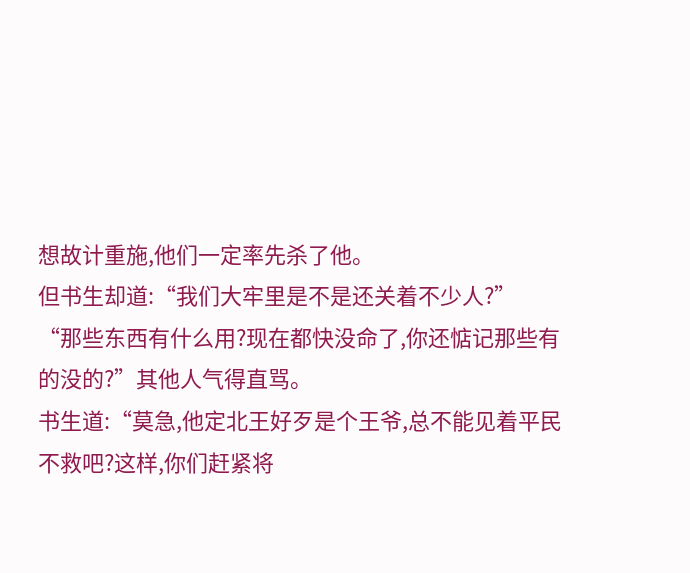想故计重施,他们一定率先杀了他。
但书生却道:“我们大牢里是不是还关着不少人?”
“那些东西有什么用?现在都快没命了,你还惦记那些有的没的?”其他人气得直骂。
书生道:“莫急,他定北王好歹是个王爷,总不能见着平民不救吧?这样,你们赶紧将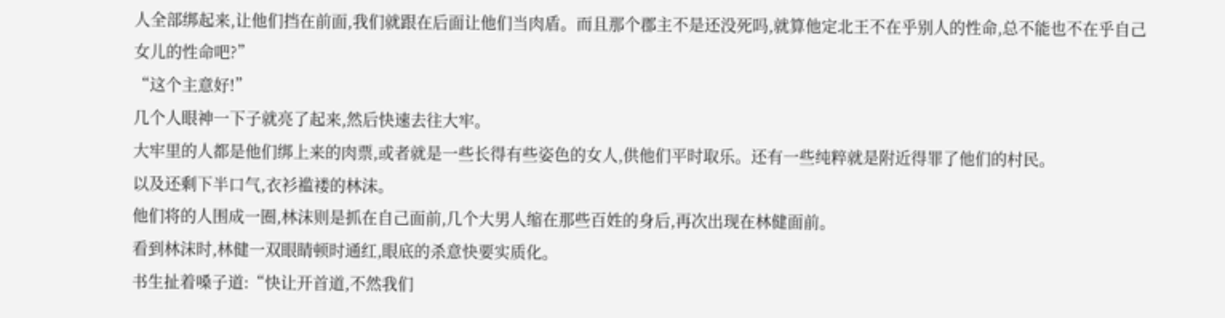人全部绑起来,让他们挡在前面,我们就跟在后面让他们当肉盾。而且那个郡主不是还没死吗,就算他定北王不在乎别人的性命,总不能也不在乎自己女儿的性命吧?”
“这个主意好!”
几个人眼神一下子就亮了起来,然后快速去往大牢。
大牢里的人都是他们绑上来的肉票,或者就是一些长得有些姿色的女人,供他们平时取乐。还有一些纯粹就是附近得罪了他们的村民。
以及还剩下半口气,衣衫褴褛的林沫。
他们将的人围成一圈,林沫则是抓在自己面前,几个大男人缩在那些百姓的身后,再次出现在林健面前。
看到林沫时,林健一双眼睛顿时通红,眼底的杀意快要实质化。
书生扯着嗓子道:“快让开首道,不然我们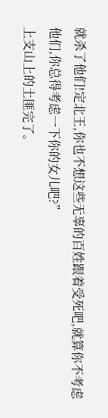就杀了他们!定北王,你也不想这些无辜的百姓跟着受死吧,就算你不考虑他们,你总得考虑一下你的女儿吧?”
上支山上的土匪完了。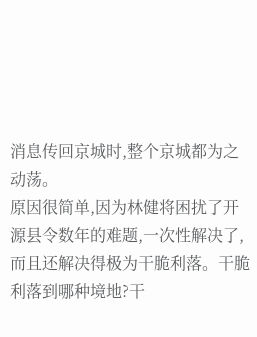消息传回京城时,整个京城都为之动荡。
原因很简单,因为林健将困扰了开源县令数年的难题,一次性解决了,而且还解决得极为干脆利落。干脆利落到哪种境地?干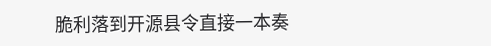脆利落到开源县令直接一本奏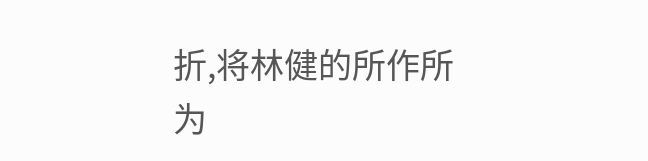折,将林健的所作所为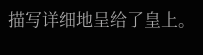描写详细地呈给了皇上。